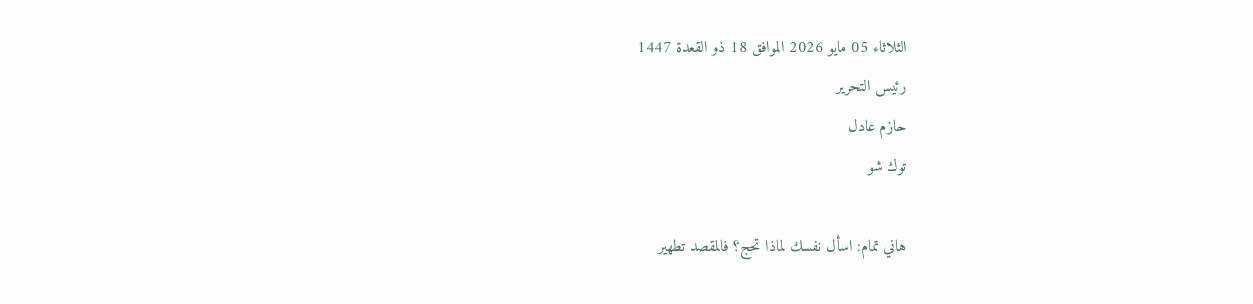الثلاثاء 05 مايو 2026 الموافق 18 ذو القعدة 1447
رئيس التحرير
حازم عادل
توك شو

هاني تمام: اسأل نفسك لماذا تحج؟ فالمقصد تطهير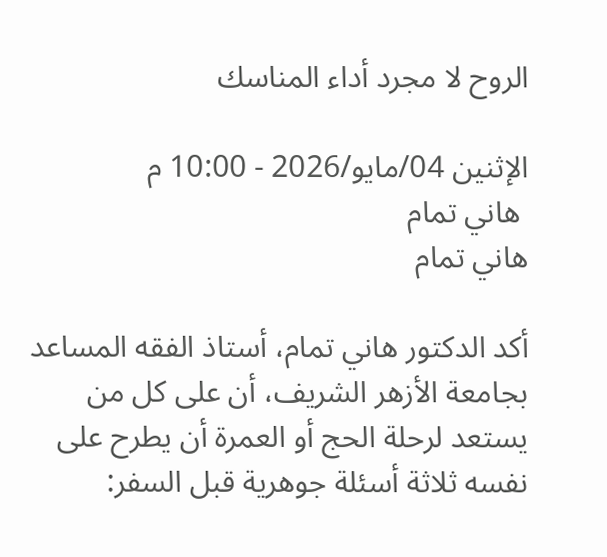الروح لا مجرد أداء المناسك

الإثنين 04/مايو/2026 - 10:00 م
 هاني تمام
هاني تمام

أكد الدكتور هاني تمام، أستاذ الفقه المساعد بجامعة الأزهر الشريف، أن على كل من يستعد لرحلة الحج أو العمرة أن يطرح على نفسه ثلاثة أسئلة جوهرية قبل السفر: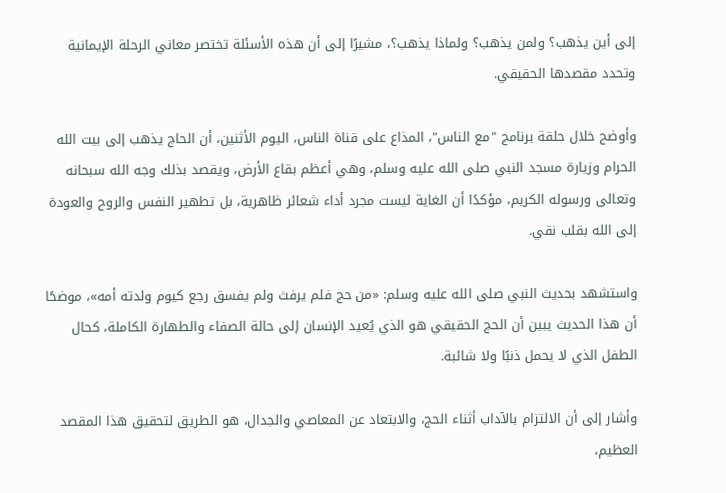إلى أين يذهب؟ ولمن يذهب؟ ولماذا يذهب؟، مشيرًا إلى أن هذه الأسئلة تختصر معاني الرحلة الإيمانية وتحدد مقصدها الحقيقي.

وأوضح خلال حلقة برنامج "مع الناس"، المذاع على قناة الناس، اليوم الأثنين، أن الحاج يذهب إلى بيت الله الحرام وزيارة مسجد النبي صلى الله عليه وسلم، وهي أعظم بقاع الأرض، ويقصد بذلك وجه الله سبحانه وتعالى ورسوله الكريم، مؤكدًا أن الغاية ليست مجرد أداء شعائر ظاهرية، بل تطهير النفس والروح والعودة إلى الله بقلب نقي.

واستشهد بحديث النبي صلى الله عليه وسلم: «من حج فلم يرفث ولم يفسق رجع كيوم ولدته أمه»، موضحًا أن هذا الحديث يبين أن الحج الحقيقي هو الذي يُعيد الإنسان إلى حالة الصفاء والطهارة الكاملة، كحال الطفل الذي لا يحمل ذنبًا ولا شائبة.

وأشار إلى أن الالتزام بالآداب أثناء الحج، والابتعاد عن المعاصي والجدال، هو الطريق لتحقيق هذا المقصد العظيم،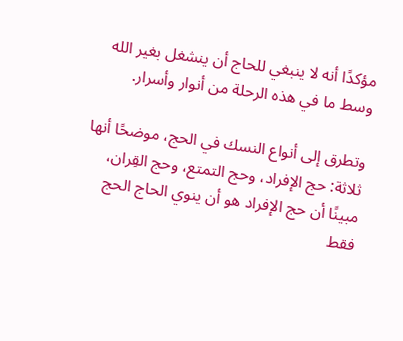مؤكدًا أنه لا ينبغي للحاج أن ينشغل بغير الله وسط ما في هذه الرحلة من أنوار وأسرار.

وتطرق إلى أنواع النسك في الحج، موضحًا أنها ثلاثة: حج الإفراد، وحج التمتع، وحج القِران، مبينًا أن حج الإفراد هو أن ينوي الحاج الحج فقط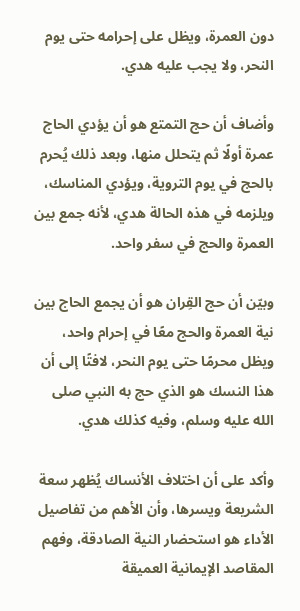دون العمرة، ويظل على إحرامه حتى يوم النحر، ولا يجب عليه هدي.

وأضاف أن حج التمتع هو أن يؤدي الحاج عمرة أولًا ثم يتحلل منها، وبعد ذلك يُحرم بالحج في يوم التروية، ويؤدي المناسك، ويلزمه في هذه الحالة هدي، لأنه جمع بين العمرة والحج في سفر واحد.

وبيّن أن حج القِران هو أن يجمع الحاج بين نية العمرة والحج معًا في إحرام واحد، ويظل محرمًا حتى يوم النحر، لافتًا إلى أن هذا النسك هو الذي حج به النبي صلى الله عليه وسلم، وفيه كذلك هدي.

وأكد على أن اختلاف الأنساك يُظهر سعة الشريعة ويسرها، وأن الأهم من تفاصيل الأداء هو استحضار النية الصادقة، وفهم المقاصد الإيمانية العميقة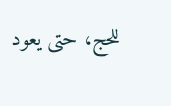للحج، حتى يعود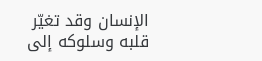الإنسان وقد تغيّر قلبه وسلوكه إلى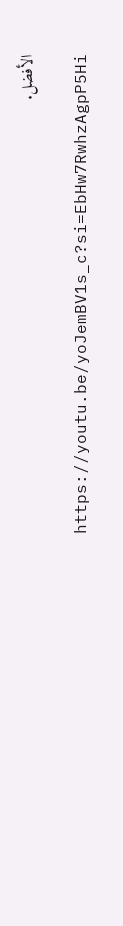الأفضل.

https://youtu.be/yoJemBV1s_c?si=EbHw7RwhzAgpP5Hi